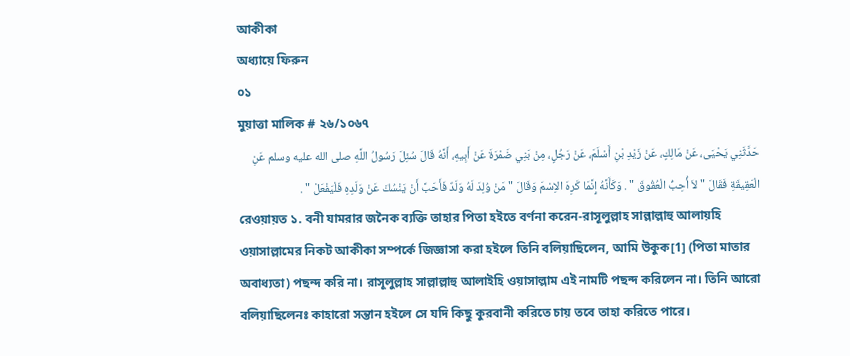আকীকা
অধ্যায়ে ফিরুন
০১
মুয়াত্তা মালিক # ২৬/১০৬৭
حَدَّثَنِي يَحْيَى، عَنْ مَالِكٍ، عَنْ زَيْدِ بْنِ أَسْلَمَ، عَنْ رَجُلٍ، مِنْ بَنِي ضَمْرَةَ عَنْ أَبِيهِ، أَنَّهُ قَالَ سُئِلَ رَسُولُ اللَّهِ صلى الله عليه وسلم عَنِ الْعَقِيقَةِ فَقَالَ " لاَ أُحِبُّ الْعُقُوقَ " . وَكَأَنَّهُ إِنَّمَا كَرِهَ الاِسْمَ وَقَالَ " مَنْ وُلِدَ لَهُ وَلَدٌ فَأَحَبَّ أَنْ يَنْسُكَ عَنْ وَلَدِهِ فَلْيَفْعَلْ " .
রেওয়ায়ত ১. বনী যামরার জনৈক ব্যক্তি তাহার পিতা হইতে বর্ণনা করেন-রাসূলুল্লাহ সাল্লাল্লাহু আলায়হি ওয়াসাল্লামের নিকট আকীকা সম্পর্কে জিজ্ঞাসা করা হইলে তিনি বলিয়াছিলেন, আমি উকুক[1] (পিতা মাতার অবাধ্যতা) পছন্দ করি না। রাসূলুল্লাহ সাল্লাল্লাহু আলাইহি ওয়াসাল্লাম এই নামটি পছন্দ করিলেন না। তিনি আরো বলিয়াছিলেনঃ কাহারো সন্তান হইলে সে যদি কিছু কুরবানী করিতে চায় তবে তাহা করিতে পারে।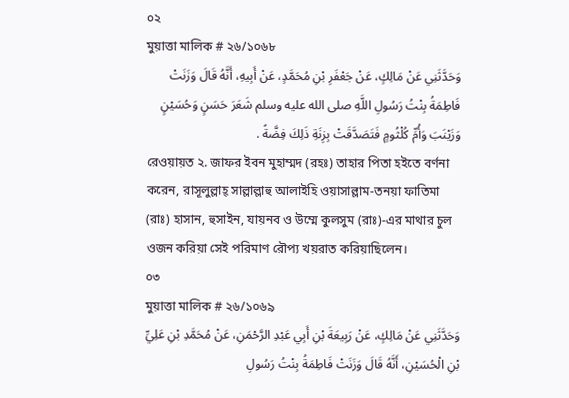০২
মুয়াত্তা মালিক # ২৬/১০৬৮
وَحَدَّثَنِي عَنْ مَالِكٍ، عَنْ جَعْفَرِ بْنِ مُحَمَّدٍ، عَنْ أَبِيهِ، أَنَّهُ قَالَ وَزَنَتْ فَاطِمَةُ بِنْتُ رَسُولِ اللَّهِ صلى الله عليه وسلم شَعَرَ حَسَنٍ وَحُسَيْنٍ وَزَيْنَبَ وَأُمِّ كُلْثُومٍ فَتَصَدَّقَتْ بِزِنَةِ ذَلِكَ فِضَّةً .
রেওয়ায়ত ২. জাফর ইবন মুহাম্মদ (রহঃ) তাহার পিতা হইতে বর্ণনা করেন, রাসূলুল্লাহ্ সাল্লাল্লাহু আলাইহি ওয়াসাল্লাম-তনয়া ফাতিমা (রাঃ) হাসান, হুসাইন, যায়নব ও উম্মে কুলসুম (রাঃ)-এর মাথার চুল ওজন করিয়া সেই পরিমাণ রৌপ্য খয়রাত করিয়াছিলেন।
০৩
মুয়াত্তা মালিক # ২৬/১০৬৯
وَحَدَّثَنِي عَنْ مَالِكٍ، عَنْ رَبِيعَةَ بْنِ أَبِي عَبْدِ الرَّحْمَنِ، عَنْ مُحَمَّدِ بْنِ عَلِيِّ بْنِ الْحُسَيْنِ، أَنَّهُ قَالَ وَزَنَتْ فَاطِمَةُ بِنْتُ رَسُولِ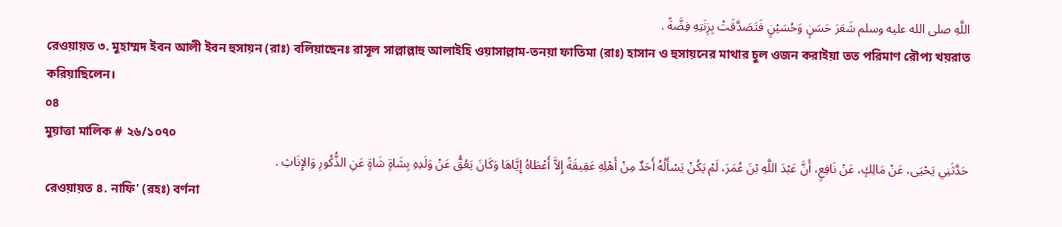اللَّهِ صلى الله عليه وسلم شَعَرَ حَسَنٍ وَحُسَيْنٍ فَتَصَدَّقَتْ بِزِنَتِهِ فِضَّةً .
রেওয়ায়ত ৩. মুহাম্মদ ইবন আলী ইবন হুসায়ন (রাঃ) বলিয়াছেনঃ রাসূল সাল্লাল্লাহু আলাইহি ওয়াসাল্লাম-তনয়া ফাতিমা (রাঃ) হাসান ও হুসায়নের মাথার চুল ওজন করাইয়া তত পরিমাণ রৌপ্য খয়রাত করিয়াছিলেন।
০৪
মুয়াত্তা মালিক # ২৬/১০৭০
حَدَّثَنِي يَحْيَى، عَنْ مَالِكٍ، عَنْ نَافِعٍ، أَنَّ عَبْدَ اللَّهِ بْنَ عُمَرَ، لَمْ يَكُنْ يَسْأَلُهُ أَحَدٌ مِنْ أَهْلِهِ عَقِيقَةً إِلاَّ أَعْطَاهُ إِيَّاهَا وَكَانَ يَعُقُّ عَنْ وَلَدِهِ بِشَاةٍ شَاةٍ عَنِ الذُّكُورِ وَالإِنَاثِ .
রেওয়ায়ত ৪. নাফি' (রহঃ) বর্ণনা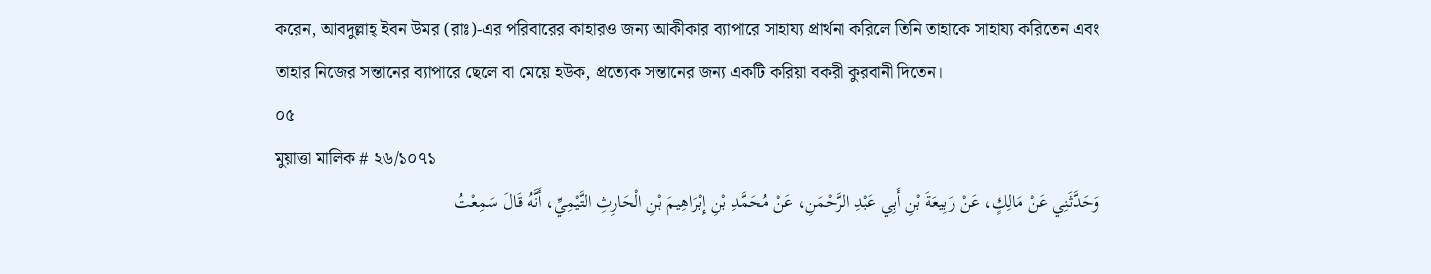করেন, আবদুল্লাহ্ ইবন উমর (রাঃ)-এর পরিবারের কাহারও জন্য আকীকার ব্যাপারে সাহায্য প্রার্থনা করিলে তিনি তাহাকে সাহায্য করিতেন এবং তাহার নিজের সন্তানের ব্যাপারে ছেলে বা মেয়ে হউক, প্রত্যেক সন্তানের জন্য একটি করিয়া বকরী কুরবানী দিতেন।
০৫
মুয়াত্তা মালিক # ২৬/১০৭১
وَحَدَّثَنِي عَنْ مَالِكٍ، عَنْ رَبِيعَةَ بْنِ أَبِي عَبْدِ الرَّحْمَنِ، عَنْ مُحَمَّدِ بْنِ إِبْرَاهِيمَ بْنِ الْحَارِثِ التَّيْمِيِّ، أَنَّهُ قَالَ سَمِعْتُ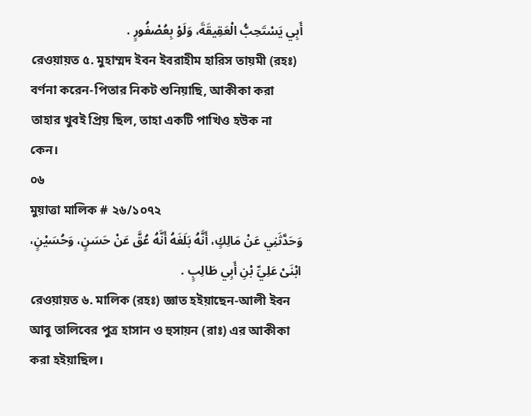أَبِي يَسْتَحِبُّ الْعَقِيقَةَ، وَلَوْ بِعُصْفُورٍ .
রেওয়ায়ত ৫. মুহাম্মদ ইবন ইবরাহীম হারিস তায়মী (রহঃ) বর্ণনা করেন-পিতার নিকট শুনিয়াছি, আকীকা করা তাহার খুবই প্রিয় ছিল, তাহা একটি পাখিও হউক না কেন।
০৬
মুয়াত্তা মালিক # ২৬/১০৭২
وَحَدَّثَنِي عَنْ مَالِكٍ، أَنَّهُ بَلَغَهُ أَنَّهُ عُقَّ عَنْ حَسَنٍ، وَحُسَيْنٍ، ابْنَىْ عَلِيِّ بْنِ أَبِي طَالِبٍ .
রেওয়ায়ত ৬. মালিক (রহঃ) জ্ঞাত হইয়াছেন-আলী ইবন আবু তালিবের পুত্র হাসান ও হুসায়ন (রাঃ) এর আকীকা করা হইয়াছিল।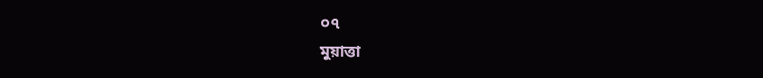০৭
মুয়াত্তা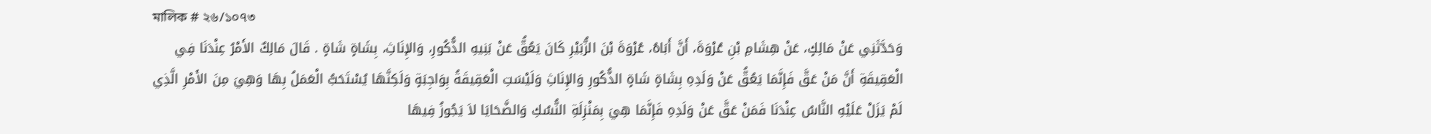মালিক # ২৬/১০৭৩
وَحَدَّثَنِي عَنْ مَالِكٍ، عَنْ هِشَامِ بْنِ عُرْوَةَ، أَنَّ أَبَاهُ، عُرْوَةَ بْنَ الزُّبَيْرِ كَانَ يَعُقُّ عَنْ بَنِيهِ الذُّكُورِ، وَالإِنَاثِ، بِشَاةٍ شَاةٍ . قَالَ مَالِكٌ الأَمْرُ عِنْدَنَا فِي الْعَقِيقَةِ أَنَّ مَنْ عَقَّ فَإِنَّمَا يَعُقُّ عَنْ وَلَدِهِ بِشَاةٍ شَاةٍ الذُّكُورِ وَالإِنَاثِ وَلَيْسَتِ الْعَقِيقَةُ بِوَاجِبَةٍ وَلَكِنَّهَا يُسْتَحَبُّ الْعَمَلُ بِهَا وَهِيَ مِنَ الأَمْرِ الَّذِي لَمْ يَزَلْ عَلَيْهِ النَّاسُ عِنْدَنَا فَمَنْ عَقَّ عَنْ وَلَدِهِ فَإِنَّمَا هِيَ بِمَنْزِلَةِ النُّسُكِ وَالضَّحَايَا لاَ يَجُوزُ فِيهَا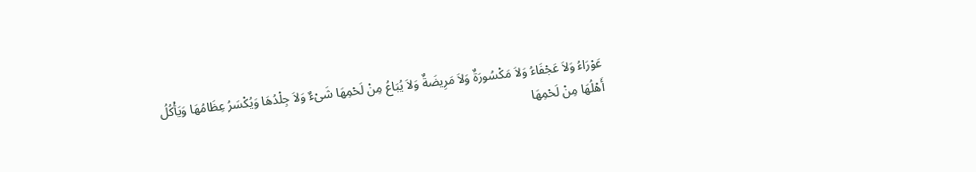عَوْرَاءُ وَلاَ عَجْفَاءُ وَلاَ مَكْسُورَةٌ وَلاَ مَرِيضَةٌ وَلاَ يُبَاعُ مِنْ لَحْمِهَا شَىْءٌ وَلاَ جِلْدُهَا وَيُكْسَرُ عِظَامُهَا وَيَأْكُلُ أَهْلُهَا مِنْ لَحْمِهَا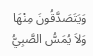وَيَتَصَدَّقُونَ مِنْهَا وَلاَ يُمَسُّ الصَّبِيُّ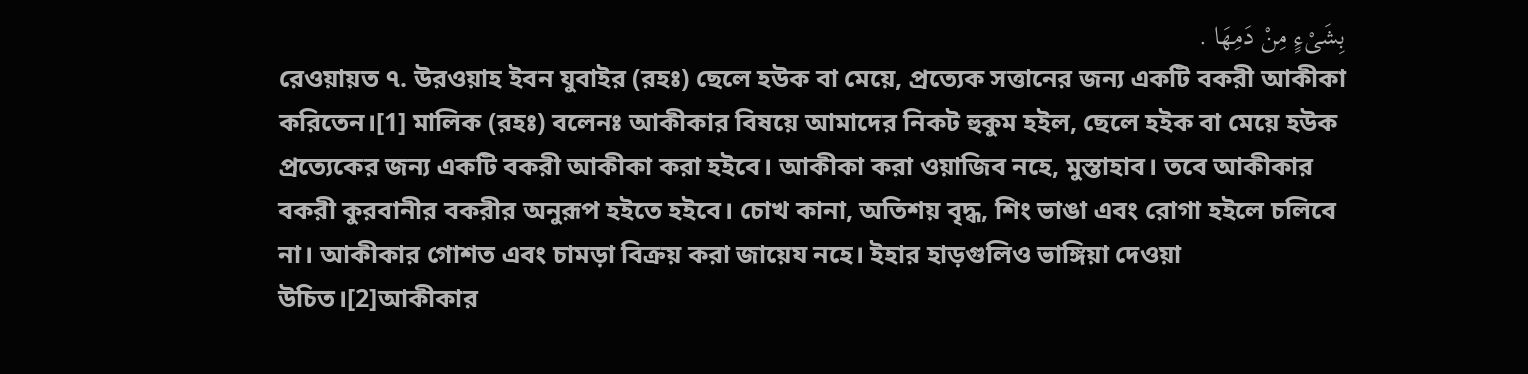بِشَىْءٍ مِنْ دَمِهَا .
রেওয়ায়ত ৭. উরওয়াহ ইবন যুবাইর (রহঃ) ছেলে হউক বা মেয়ে, প্রত্যেক সত্তানের জন্য একটি বকরী আকীকা করিতেন।[1] মালিক (রহঃ) বলেনঃ আকীকার বিষয়ে আমাদের নিকট হুকুম হইল, ছেলে হইক বা মেয়ে হউক প্রত্যেকের জন্য একটি বকরী আকীকা করা হইবে। আকীকা করা ওয়াজিব নহে, মুস্তাহাব। তবে আকীকার বকরী কুরবানীর বকরীর অনুরূপ হইতে হইবে। চোখ কানা, অতিশয় বৃদ্ধ, শিং ভাঙা এবং রোগা হইলে চলিবে না। আকীকার গোশত এবং চামড়া বিক্রয় করা জায়েয নহে। ইহার হাড়গুলিও ভাঙ্গিয়া দেওয়া উচিত।[2]আকীকার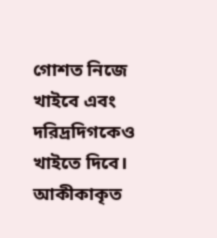গোশত নিজে খাইবে এবং দরিদ্রদিগকেও খাইতে দিবে। আকীকাকৃত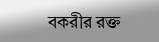বকরীর রক্ত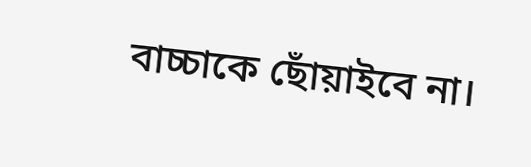বাচ্চাকে ছোঁয়াইবে না।